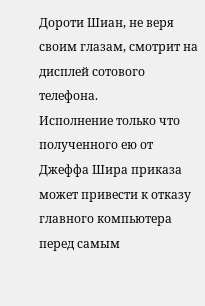Дороти Шиан, не веря своим глазам, смотрит на дисплей сотового телефона.
Исполнение только что полученного ею от Джеффа Шира приказа может привести к отказу главного компьютера перед самым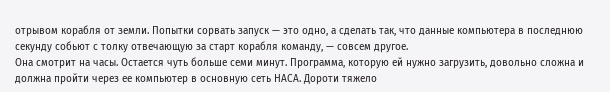отрывом корабля от земли. Попытки сорвать запуск — это одно, а сделать так, что данные компьютера в последнюю секунду собьют с толку отвечающую за старт корабля команду, — совсем другое.
Она смотрит на часы. Остается чуть больше семи минут. Программа, которую ей нужно загрузить, довольно сложна и должна пройти через ее компьютер в основную сеть НАСА. Дороти тяжело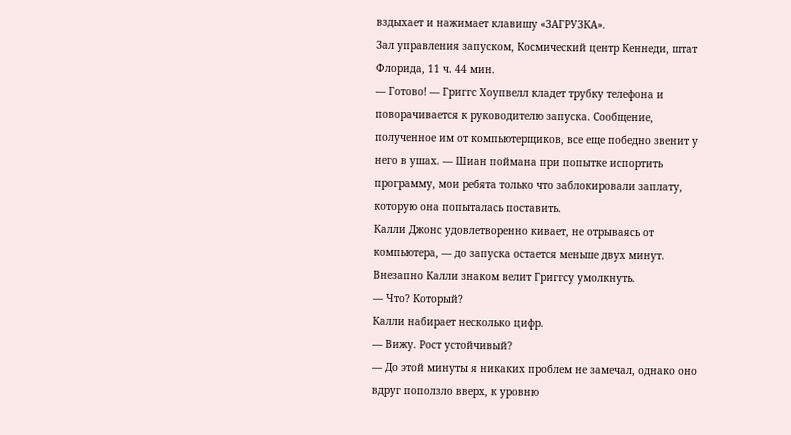вздыхает и нажимает клавишу «ЗАГРУЗКА».
Зал управления запуском, Космический центр Кеннеди, штат Флорида, 11 ч. 44 мин.
— Готово! — Григгс Хоупвелл кладет трубку телефона и поворачивается к руководителю запуска. Сообщение, полученное им от компьютерщиков, все еще победно звенит у него в ушах. — Шиан поймана при попытке испортить программу, мои ребята только что заблокировали заплату, которую она попыталась поставить.
Калли Джонс удовлетворенно кивает, не отрываясь от компьютера, — до запуска остается меньше двух минут. Внезапно Калли знаком велит Григгсу умолкнуть.
— Что? Который?
Калли набирает несколько цифр.
— Вижу. Рост устойчивый?
— До этой минуты я никаких проблем не замечал, однако оно вдруг поползло вверх, к уровню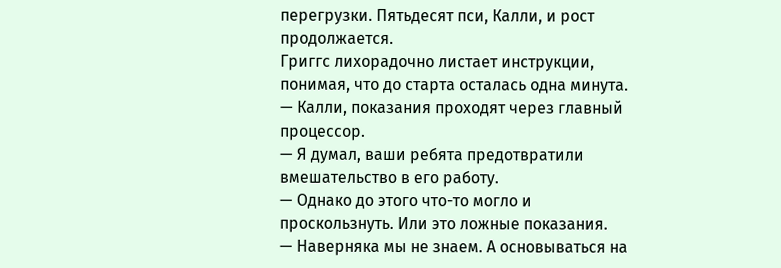перегрузки. Пятьдесят пси, Калли, и рост продолжается.
Григгс лихорадочно листает инструкции, понимая, что до старта осталась одна минута.
— Калли, показания проходят через главный процессор.
— Я думал, ваши ребята предотвратили вмешательство в его работу.
— Однако до этого что-то могло и проскользнуть. Или это ложные показания.
— Наверняка мы не знаем. А основываться на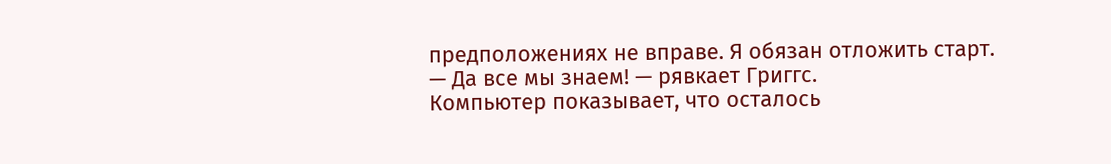предположениях не вправе. Я обязан отложить старт.
— Да все мы знаем! — рявкает Григгс.
Компьютер показывает, что осталось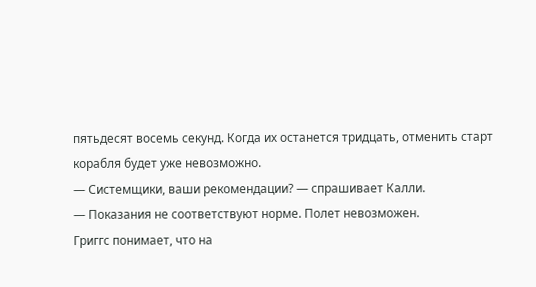пятьдесят восемь секунд. Когда их останется тридцать, отменить старт корабля будет уже невозможно.
— Системщики, ваши рекомендации? — спрашивает Калли.
— Показания не соответствуют норме. Полет невозможен.
Григгс понимает, что на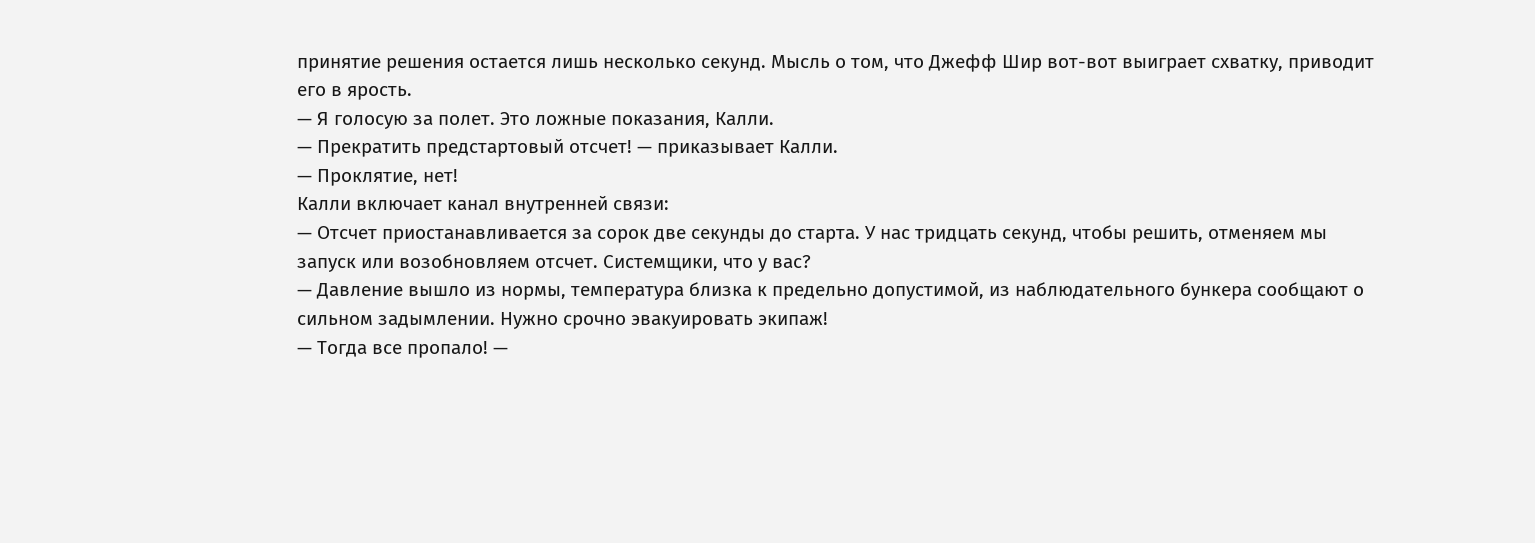принятие решения остается лишь несколько секунд. Мысль о том, что Джефф Шир вот-вот выиграет схватку, приводит его в ярость.
— Я голосую за полет. Это ложные показания, Калли.
— Прекратить предстартовый отсчет! — приказывает Калли.
— Проклятие, нет!
Калли включает канал внутренней связи:
— Отсчет приостанавливается за сорок две секунды до старта. У нас тридцать секунд, чтобы решить, отменяем мы запуск или возобновляем отсчет. Системщики, что у вас?
— Давление вышло из нормы, температура близка к предельно допустимой, из наблюдательного бункера сообщают о сильном задымлении. Нужно срочно эвакуировать экипаж!
— Тогда все пропало! —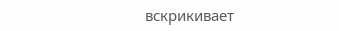вскрикивает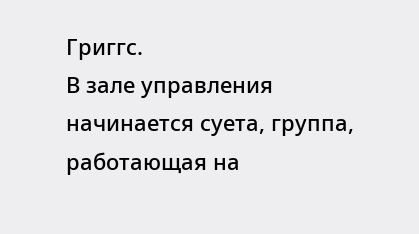Григгс.
В зале управления начинается суета, группа, работающая на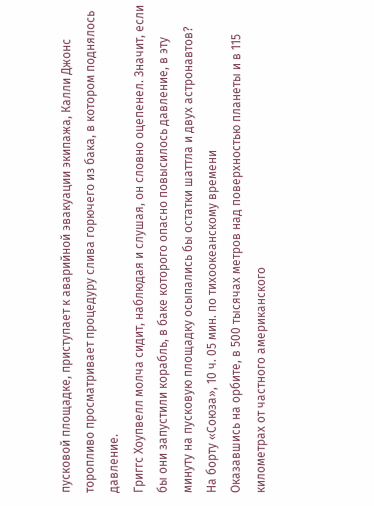пусковой площадке, приступает к аварийной эвакуации экипажа, Калли Джонс торопливо просматривает процедуру слива горючего из бака, в котором поднялось давление.
Григгс Хоупвелл молча сидит, наблюдая и слушая, он словно оцепенел. Значит, если бы они запустили корабль, в баке которого опасно повысилось давление, в эту минуту на пусковую площадку осыпались бы остатки шаттла и двух астронавтов?
На борту «Союза», 10 ч. 05 мин. по тихоокеанскому времени
Оказавшись на орбите, в 500 тысячах метров над поверхностью планеты и в 115 километрах от частного американского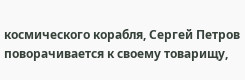космического корабля, Сергей Петров поворачивается к своему товарищу,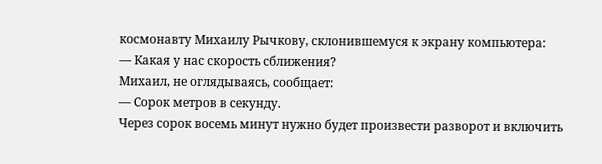космонавту Михаилу Рычкову, склонившемуся к экрану компьютера:
— Какая у нас скорость сближения?
Михаил, не оглядываясь, сообщает:
— Сорок метров в секунду.
Через сорок восемь минут нужно будет произвести разворот и включить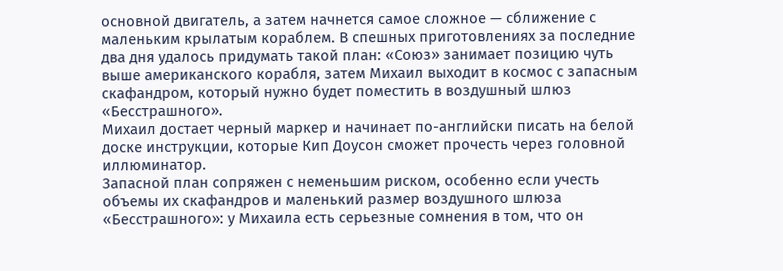основной двигатель, а затем начнется самое сложное — сближение с маленьким крылатым кораблем. В спешных приготовлениях за последние два дня удалось придумать такой план: «Союз» занимает позицию чуть выше американского корабля, затем Михаил выходит в космос с запасным скафандром, который нужно будет поместить в воздушный шлюз «Бесстрашного».
Михаил достает черный маркер и начинает по-английски писать на белой доске инструкции, которые Кип Доусон сможет прочесть через головной иллюминатор.
Запасной план сопряжен с неменьшим риском, особенно если учесть объемы их скафандров и маленький размер воздушного шлюза «Бесстрашного»: у Михаила есть серьезные сомнения в том, что он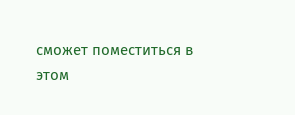сможет поместиться в этом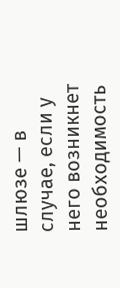шлюзе — в случае, если у него возникнет необходимость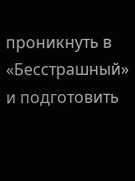проникнуть в «Бесстрашный» и подготовить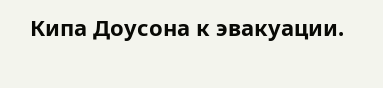Кипа Доусона к эвакуации.